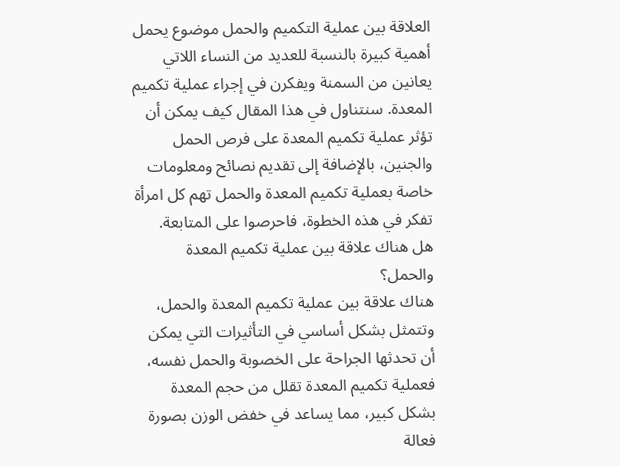العلاقة بين عملية التكميم والحمل موضوع يحمل أهمية كبيرة بالنسبة للعديد من النساء اللاتي يعانين من السمنة ويفكرن في إجراء عملية تكميم المعدة. سنتناول في هذا المقال كيف يمكن أن تؤثر عملية تكميم المعدة على فرص الحمل والجنين، بالإضافة إلى تقديم نصائح ومعلومات خاصة بعملية تكميم المعدة والحمل تهم كل امرأة تفكر في هذه الخطوة، فاحرصوا على المتابعة.
هل هناك علاقة بين عملية تكميم المعدة والحمل؟
هناك علاقة بين عملية تكميم المعدة والحمل، وتتمثل بشكل أساسي في التأثيرات التي يمكن أن تحدثها الجراحة على الخصوبة والحمل نفسه، فعملية تكميم المعدة تقلل من حجم المعدة بشكل كبير، مما يساعد في خفض الوزن بصورة فعالة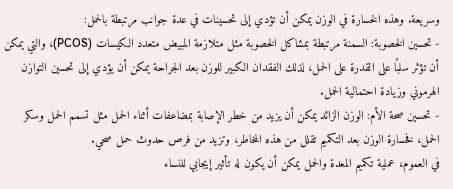وسريعة. وهذه الخسارة في الوزن يمكن أن تؤدي إلى تحسينات في عدة جوانب مرتبطة بالحمل:
- تحسين الخصوبة: السمنة مرتبطة بمشاكل الخصوبة مثل متلازمة المبيض متعدد الكيسات (PCOS)، والتي يمكن أن تؤثر سلبًا على القدرة على الحمل، لذلك الفقدان الكبير للوزن بعد الجراحة يمكن أن يؤدي إلى تحسين التوازن الهرموني وزيادة احتمالية الحمل.
- تحسين صحة الأم: الوزن الزائد يمكن أن يزيد من خطر الإصابة بمضاعفات أثناء الحمل مثل تسمم الحمل وسكر الحمل، فخسارة الوزن بعد التكميم تقلل من هذه المخاطر، وتزيد من فرص حدوث حمل صحي.
في العموم، عملية تكميم المعدة والحمل يمكن أن يكون له تأثير إيجابي للنساء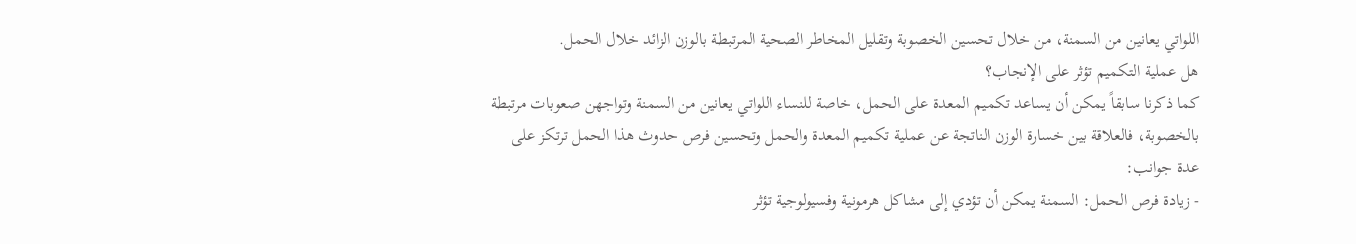اللواتي يعانين من السمنة، من خلال تحسين الخصوبة وتقليل المخاطر الصحية المرتبطة بالوزن الزائد خلال الحمل.
هل عملية التكميم تؤثر على الإنجاب؟
كما ذكرنا سابقاً يمكن أن يساعد تكميم المعدة على الحمل، خاصة للنساء اللواتي يعانين من السمنة وتواجهن صعوبات مرتبطة بالخصوبة، فالعلاقة بين خسارة الوزن الناتجة عن عملية تكميم المعدة والحمل وتحسين فرص حدوث هذا الحمل ترتكز على عدة جوانب:
- زيادة فرص الحمل: السمنة يمكن أن تؤدي إلى مشاكل هرمونية وفسيولوجية تؤثر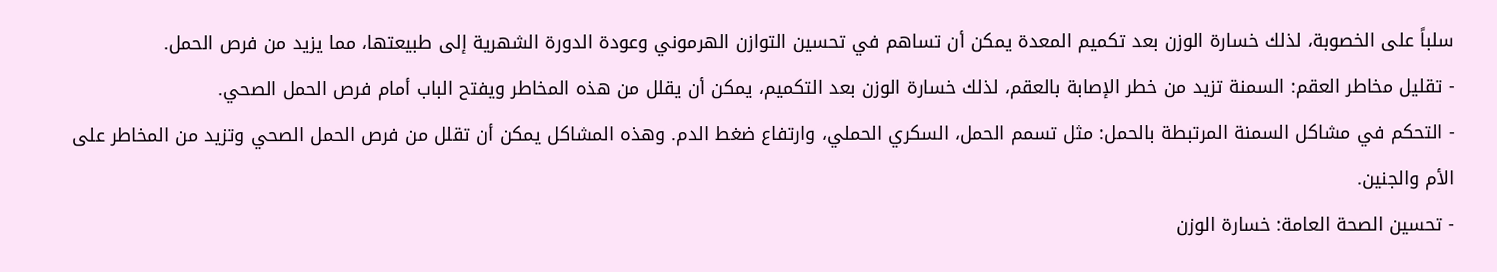سلباً على الخصوبة، لذلك خسارة الوزن بعد تكميم المعدة يمكن أن تساهم في تحسين التوازن الهرموني وعودة الدورة الشهرية إلى طبيعتها، مما يزيد من فرص الحمل.
- تقليل مخاطر العقم: السمنة تزيد من خطر الإصابة بالعقم، لذلك خسارة الوزن بعد التكميم، يمكن أن يقلل من هذه المخاطر ويفتح الباب أمام فرص الحمل الصحي.
- التحكم في مشاكل السمنة المرتبطة بالحمل: مثل تسمم الحمل، السكري الحملي، وارتفاع ضغط الدم. وهذه المشاكل يمكن أن تقلل من فرص الحمل الصحي وتزيد من المخاطر على الأم والجنين.
- تحسين الصحة العامة: خسارة الوزن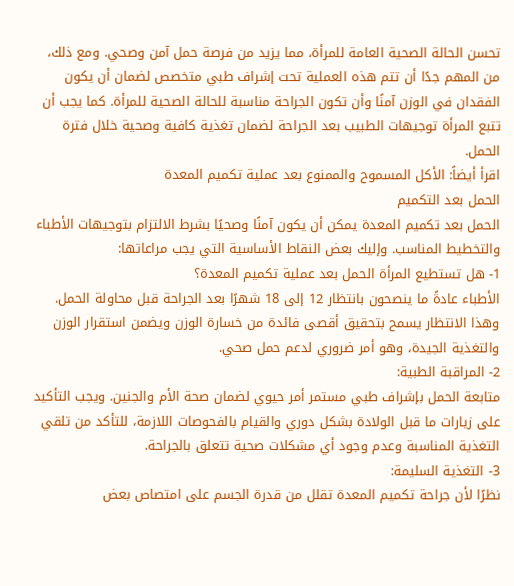تحسن الحالة الصحية العامة للمرأة، مما يزيد من فرصة حمل آمن وصحي. ومع ذلك، من المهم جدًا أن تتم هذه العملية تحت إشراف طبي متخصص لضمان أن يكون الفقدان في الوزن آمنًا وأن تكون الجراحة مناسبة للحالة الصحية للمرأة. كما يجب أن تتبع المرأة توجيهات الطبيب بعد الجراحة لضمان تغذية كافية وصحية خلال فترة الحمل.
اقرأ أيضاً: الأكل المسموح والممنوع بعد عملية تكميم المعدة
الحمل بعد التكميم
الحمل بعد تكميم المعدة يمكن أن يكون آمنًا وصحيًا بشرط الالتزام بتوجيهات الأطباء والتخطيط المناسب. وإليك بعض النقاط الأساسية التي يجب مراعاتها:
1- هل تستطيع المرأة الحمل بعد عملية تكميم المعدة؟
الأطباء عادةً ما ينصحون بانتظار 12 إلى 18 شهرًا بعد الجراحة قبل محاولة الحمل. وهذا الانتظار يسمح بتحقيق أقصى فائدة من خسارة الوزن ويضمن استقرار الوزن والتغذية الجيدة، وهو أمر ضروري لدعم حمل صحي.
2- المراقبة الطبية:
متابعة الحمل بإشراف طبي مستمر أمر حيوي لضمان صحة الأم والجنين. ويجب التأكيد على زيارات ما قبل الولادة بشكل دوري والقيام بالفحوصات اللازمة، للتأكد من تلقي التغذية المناسبة وعدم وجود أي مشكلات صحية تتعلق بالجراحة.
3- التغذية السليمة:
نظرًا لأن جراحة تكميم المعدة تقلل من قدرة الجسم على امتصاص بعض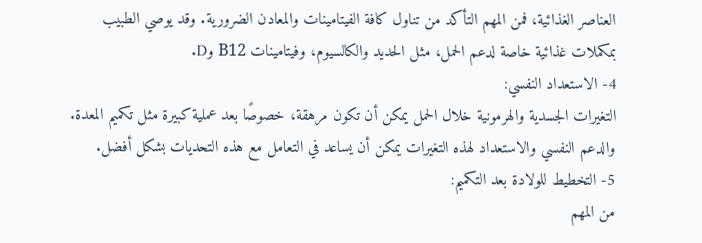العناصر الغذائية، فمن المهم التأكد من تناول كافة الفيتامينات والمعادن الضرورية. وقد يوصي الطبيب بمكملات غذائية خاصة لدعم الحمل، مثل الحديد والكالسيوم، وفيتامينات B12 وD.
4- الاستعداد النفسي:
التغيرات الجسدية والهرمونية خلال الحمل يمكن أن تكون مرهقة، خصوصًا بعد عملية كبيرة مثل تكميم المعدة. والدعم النفسي والاستعداد لهذه التغيرات يمكن أن يساعد في التعامل مع هذه التحديات بشكل أفضل.
5- التخطيط للولادة بعد التكميم:
من المهم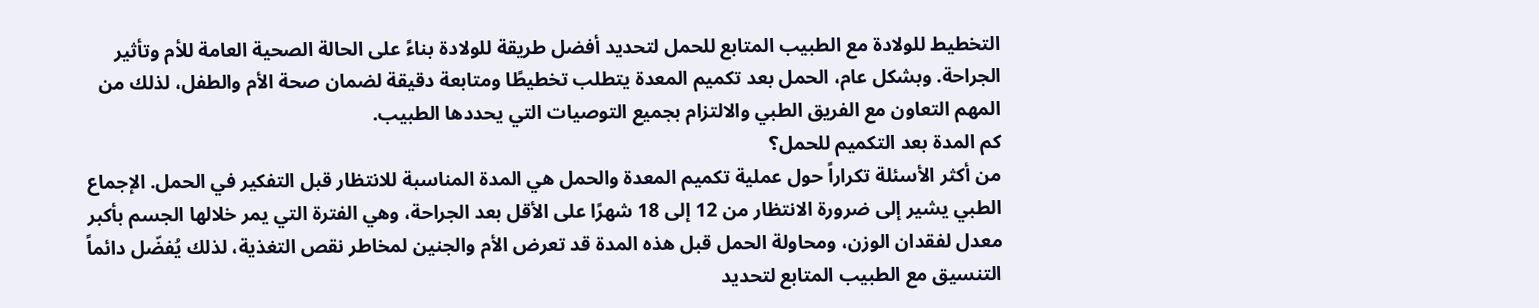التخطيط للولادة مع الطبيب المتابع للحمل لتحديد أفضل طريقة للولادة بناءً على الحالة الصحية العامة للأم وتأثير الجراحة. وبشكل عام، الحمل بعد تكميم المعدة يتطلب تخطيطًا ومتابعة دقيقة لضمان صحة الأم والطفل، لذلك من المهم التعاون مع الفريق الطبي والالتزام بجميع التوصيات التي يحددها الطبيب.
كم المدة بعد التكميم للحمل؟
من أكثر الأسئلة تكراراً حول عملية تكميم المعدة والحمل هي المدة المناسبة للانتظار قبل التفكير في الحمل. الإجماع الطبي يشير إلى ضرورة الانتظار من 12 إلى 18 شهرًا على الأقل بعد الجراحة، وهي الفترة التي يمر خلالها الجسم بأكبر معدل لفقدان الوزن، ومحاولة الحمل قبل هذه المدة قد تعرض الأم والجنين لمخاطر نقص التغذية، لذلك يُفضّل دائماً التنسيق مع الطبيب المتابع لتحديد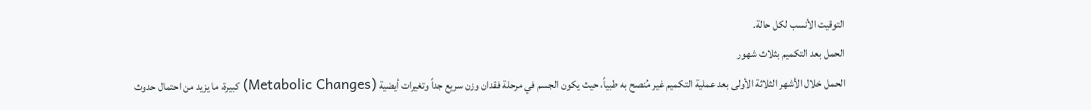التوقيت الأنسب لكل حالة.
الحمل بعد التكميم بثلاث شهور
الحمل خلال الأشهر الثلاثة الأولى بعد عملية التكميم غير مُنصح به طبياً، حيث يكون الجسم في مرحلة فقدان وزن سريع جداً وتغيرات أيضية (Metabolic Changes) كبيرة، ما يزيد من احتمال حدوث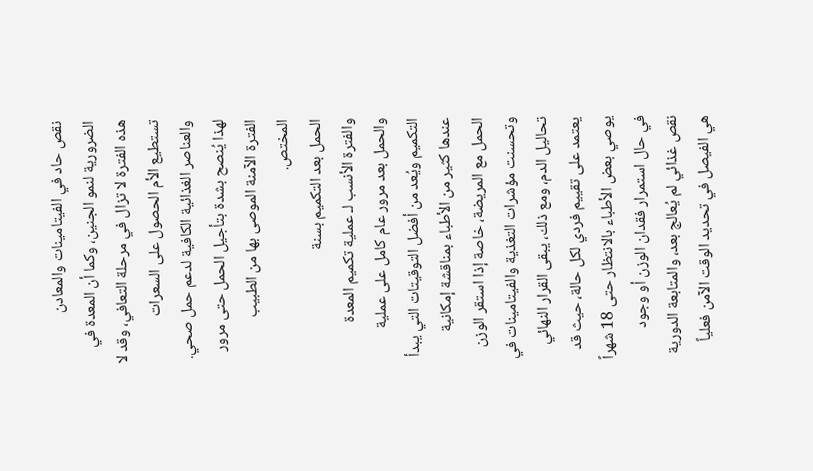نقص حاد في الفيتامينات والمعادن الضرورية لنمو الجنين، وكما أن المعدة في هذه الفترة لا تزال في مرحلة التعافي، وقد لا تستطيع الأم الحصول على السعرات والعناصر الغذائية الكافية لدعم حمل صحي. لهذا يُنصح بشدة بتأجيل الحمل حتى مرور الفترة الآمنة الموصى بها من الطبيب المختص.
الحمل بعد التكميم بسنة
والفترة الأنسب لـ عملية تكميم المعدة والحمل بعد مرور عام كامل على عملية التكميم ويُعد من أفضل التوقيتات التي يبدأ عندها كثير من الأطباء بمناقشة إمكانية الحمل مع المريضة، خاصة إذا استقر الوزن وتحسنت مؤشرات التغذية والفيتامينات في تحاليل الدم، ومع ذلك، يبقى القرار النهائي يعتمد على تقييم فردي لكل حالة، حيث قد يوصي بعض الأطباء بالانتظار حتى 18 شهراً في حال استمرار فقدان الوزن أو وجود نقص غذائي لم يُعالج بعد، والمتابعة الدورية هي الفيصل في تحديد الوقت الآمن فعلياً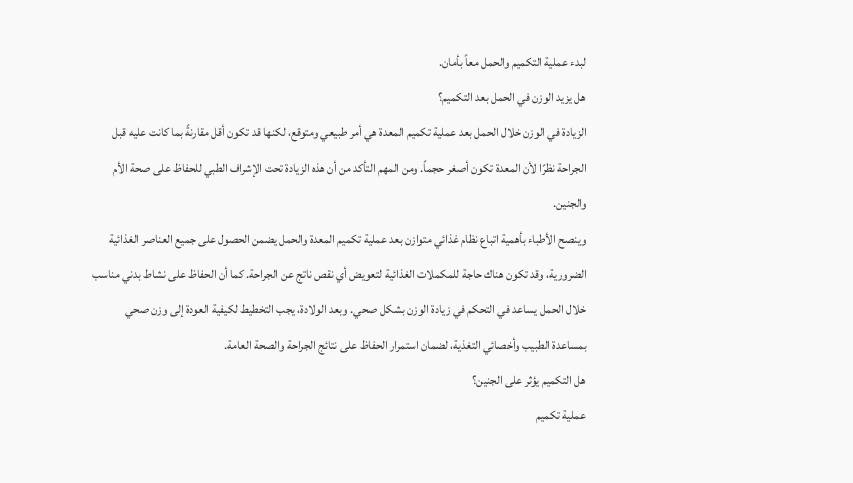لبدء عملية التكميم والحمل معاً بأمان.
هل يزيد الوزن في الحمل بعد التكميم؟
الزيادة في الوزن خلال الحمل بعد عملية تكميم المعدة هي أمر طبيعي ومتوقع، لكنها قد تكون أقل مقارنةً بما كانت عليه قبل الجراحة نظرًا لأن المعدة تكون أصغر حجماً. ومن المهم التأكد من أن هذه الزيادة تحت الإشراف الطبي للحفاظ على صحة الأم والجنين.
وينصح الأطباء بأهمية اتباع نظام غذائي متوازن بعد عملية تكميم المعدة والحمل يضمن الحصول على جميع العناصر الغذائية الضرورية، وقد تكون هناك حاجة للمكملات الغذائية لتعويض أي نقص ناتج عن الجراحة. كما أن الحفاظ على نشاط بدني مناسب خلال الحمل يساعد في التحكم في زيادة الوزن بشكل صحي. وبعد الولادة، يجب التخطيط لكيفية العودة إلى وزن صحي بمساعدة الطبيب وأخصائي التغذية، لضمان استمرار الحفاظ على نتائج الجراحة والصحة العامة.
هل التكميم يؤثر على الجنين؟
عملية تكميم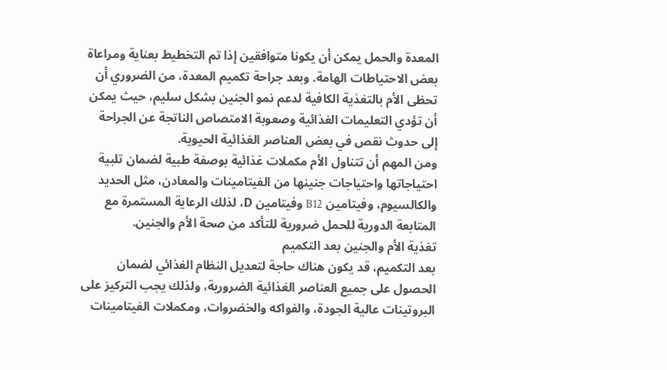المعدة والحمل يمكن أن يكونا متوافقين إذا تم التخطيط بعناية ومراعاة بعض الاحتياطات الهامة. وبعد جراحة تكميم المعدة، من الضروري أن تحظى الأم بالتغذية الكافية لدعم نمو الجنين بشكل سليم، حيث يمكن أن تؤدي التعليمات الغذائية وصعوبة الامتصاص الناتجة عن الجراحة إلى حدوث نقص في بعض العناصر الغذائية الحيوية.
ومن المهم أن تتناول الأم مكملات غذائية بوصفة طبية لضمان تلبية احتياجاتها واحتياجات جنينها من الفيتامينات والمعادن، مثل الحديد والكالسيوم، وفيتامين B12 وفيتامين D، لذلك الرعاية المستمرة مع المتابعة الدورية للحمل ضرورية للتأكد من صحة الأم والجنين.
تغذية الأم والجنين بعد التكميم
بعد التكميم، قد يكون هناك حاجة لتعديل النظام الغذائي لضمان الحصول على جميع العناصر الغذائية الضرورية، ولذلك يجب التركيز على البروتينات عالية الجودة، والفواكه والخضروات، ومكملات الفيتامينات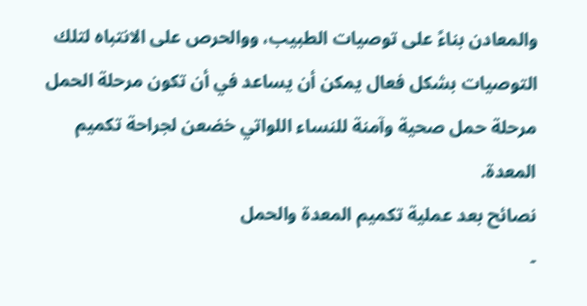والمعادن بناءً على توصيات الطبيب، ووالحرص على الانتباه لتلك التوصيات بشكل فعال يمكن أن يساعد في أن تكون مرحلة الحمل مرحلة حمل صحية وآمنة للنساء اللواتي خضعن لجراحة تكميم المعدة.
نصائح بعد عملية تكميم المعدة والحمل
-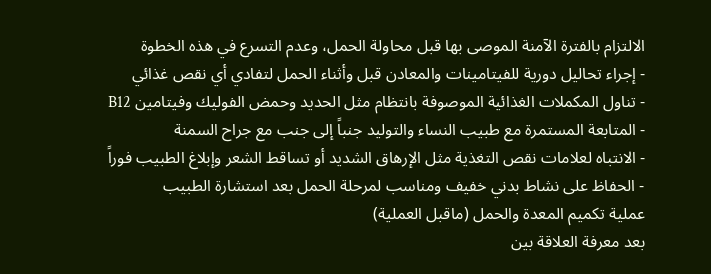الالتزام بالفترة الآمنة الموصى بها قبل محاولة الحمل، وعدم التسرع في هذه الخطوة
- إجراء تحاليل دورية للفيتامينات والمعادن قبل وأثناء الحمل لتفادي أي نقص غذائي
- تناول المكملات الغذائية الموصوفة بانتظام مثل الحديد وحمض الفوليك وفيتامين B12
- المتابعة المستمرة مع طبيب النساء والتوليد جنباً إلى جنب مع جراح السمنة
- الانتباه لعلامات نقص التغذية مثل الإرهاق الشديد أو تساقط الشعر وإبلاغ الطبيب فوراً
- الحفاظ على نشاط بدني خفيف ومناسب لمرحلة الحمل بعد استشارة الطبيب
عملية تكميم المعدة والحمل (ماقبل العملية)
بعد معرفة العلاقة بين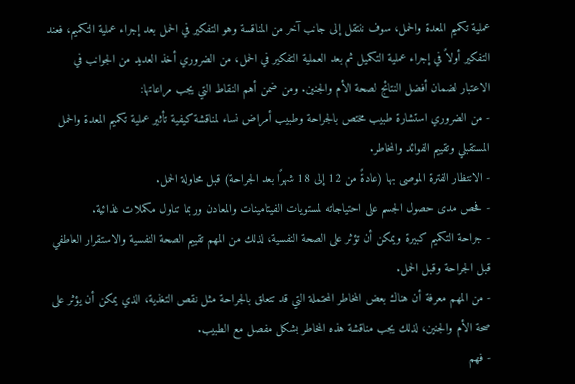عملية تكميم المعدة والحمل، سوف ننتقل إلى جانب آخر من المناقسة وهو التفكير في الحمل بعد إجراء عملية التكميم، فعند التفكير أولاً في إجراء عملية التكميل ثم بعد العملية التفكير في الحمل، من الضروري أخذ العديد من الجوانب في الاعتبار لضمان أفضل النتائج لصحة الأم والجنين. ومن ضمن أهم النقاط التي يجب مراعاتها:
- من الضروري استشارة طبيب مختص بالجراحة وطبيب أمراض نساء لمناقشة كيفية تأثير عملية تكميم المعدة والحمل المستقبلي وتقييم الفوائد والمخاطر.
- الانتظار الفترة الموصى بها (عادةً من 12 إلى 18 شهرًا بعد الجراحة) قبل محاولة الحمل.
- فحص مدى حصول الجسم على احتياجاته لمستويات الفيتامينات والمعادن وربما تناول مكملات غذائية.
- جراحة التكميم كبيرة ويمكن أن تؤثر على الصحة النفسية، لذلك من المهم تقييم الصحة النفسية والاستقرار العاطفي قبل الجراحة وقبل الحمل.
- من المهم معرفة أن هناك بعض المخاطر المحتملة التي قد تتعلق بالجراحة مثل نقص التغذية، الذي يمكن أن يؤثر على صحة الأم والجنين، لذلك يجب مناقشة هذه المخاطر بشكل مفصل مع الطبيب.
- فهم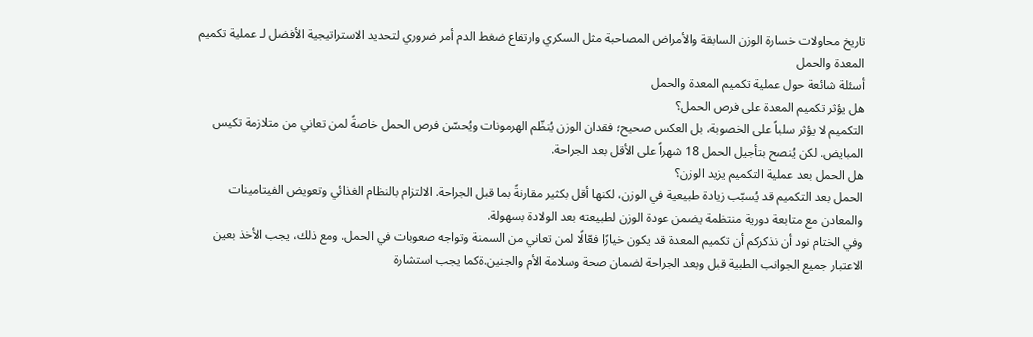تاريخ محاولات خسارة الوزن السابقة والأمراض المصاحبة مثل السكري وارتفاع ضغط الدم أمر ضروري لتحديد الاستراتيجية الأفضل لـ عملية تكميم المعدة والحمل
أسئلة شائعة حول عملية تكميم المعدة والحمل
هل يؤثر تكميم المعدة على فرص الحمل؟
التكميم لا يؤثر سلباً على الخصوبة، بل العكس صحيح؛ فقدان الوزن يُنظّم الهرمونات ويُحسّن فرص الحمل خاصةً لمن تعاني من متلازمة تكيس المبايض. لكن يُنصح بتأجيل الحمل 18 شهراً على الأقل بعد الجراحة.
هل الحمل بعد عملية التكميم يزيد الوزن؟
الحمل بعد التكميم قد يُسبّب زيادة طبيعية في الوزن، لكنها أقل بكثير مقارنةً بما قبل الجراحة. الالتزام بالنظام الغذائي وتعويض الفيتامينات والمعادن مع متابعة دورية منتظمة يضمن عودة الوزن لطبيعته بعد الولادة بسهولة.
وفي الختام نود أن نذكركم أن تكميم المعدة قد يكون خيارًا فعّالًا لمن تعاني من السمنة وتواجه صعوبات في الحمل. ومع ذلك، يجب الأخذ بعين الاعتبار جميع الجوانب الطبية قبل وبعد الجراحة لضمان صحة وسلامة الأم والجنين.ةكما يجب استشارة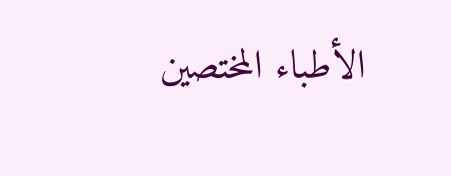الأطباء المختصين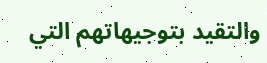والتقيد بتوجيهاتهم التي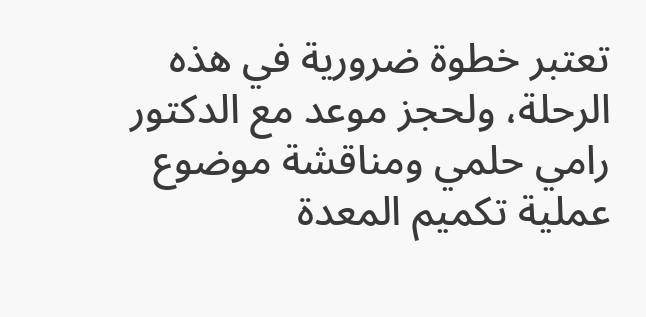تعتبر خطوة ضرورية في هذه الرحلة، ولحجز موعد مع الدكتور رامي حلمي ومناقشة موضوع عملية تكميم المعدة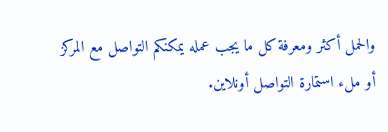والحمل أكثر ومعرفة كل ما يجب عمله يمكنكم التواصل مع المركز أو ملء استمارة التواصل أونلاين.